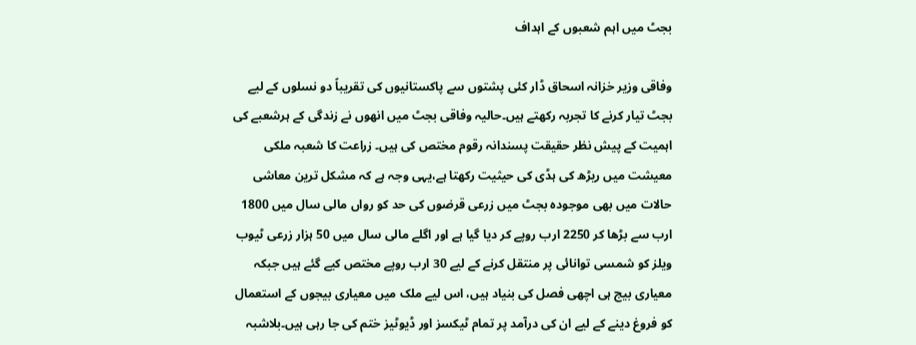بجٹ میں اہم شعبوں کے اہداف

وفاقی وزیر خزانہ اسحاق ڈار کئی پشتوں سے پاکستانیوں کی تقریباً دو نسلوں کے لیے بجٹ تیار کرنے کا تجربہ رکھتے ہیں۔حالیہ وفاقی بجٹ میں انھوں نے زندگی کے ہرشعبے کی اہمیت کے پیش نظر حقیقت پسندانہ رقوم مختص کی ہیں۔ زراعت کا شعبہ ملکی معیشت میں ریڑھ کی ہڈی کی حیثیت رکھتا ہے،یہی وجہ ہے کہ مشکل ترین معاشی حالات میں بھی موجودہ بجٹ میں زرعی قرضوں کی حد کو رواں مالی سال میں 1800 ارب سے بڑھا کر 2250 ارب روپے کر دیا گیا ہے اور اگلے مالی سال میں 50 ہزار زرعی ٹیوب ویلز کو شمسی توانائی پر منتقل کرنے کے لیے 30 ارب روپے مختص کیے گئے ہیں جبکہ معیاری بیج ہی اچھی فصل کی بنیاد ہیں، اس لیے ملک میں معیاری بیجوں کے استعمال کو فروغ دینے کے لیے ان کی درآمد پر تمام ٹیکسز اور ڈیوٹیز ختم کی جا رہی ہیں۔بلاشبہ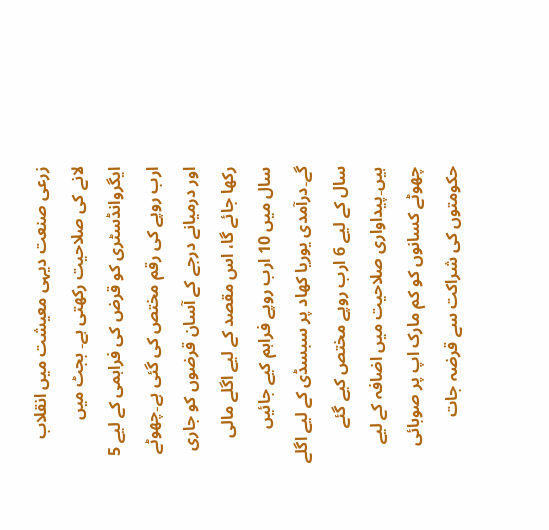زرعی صنعت دیہی معیشت میں انقلاب لانے کی صلاحیت رکھتی ہے۔ بجٹ میں ایگروانڈسٹری کو قرض کی فراہمی کے لیے 5 ارب روپے کی رقم مختص کی گئی ہے۔چھوٹے اور درمیانے درجے کے آسان قرضوں کو جاری رکھا جائے گا، اس مقصد کے لیے اگلے مالی سال میں 10 ارب روپے فراہم کیے جائیں گے۔درآمدی یوریا کھاد پر سبسڈی کے لیے اگلے سال کے لیے 6 ارب روپے مختص کیے گئے ہیں۔پیداواری صلاحیت میں اضافہ کے لیے چھوٹے کسانوں کو کم مارک اپ پر صوبائی حکومتوں کی شراکت سے قرضہ جات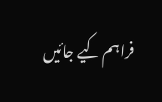فراہم کیے جائیں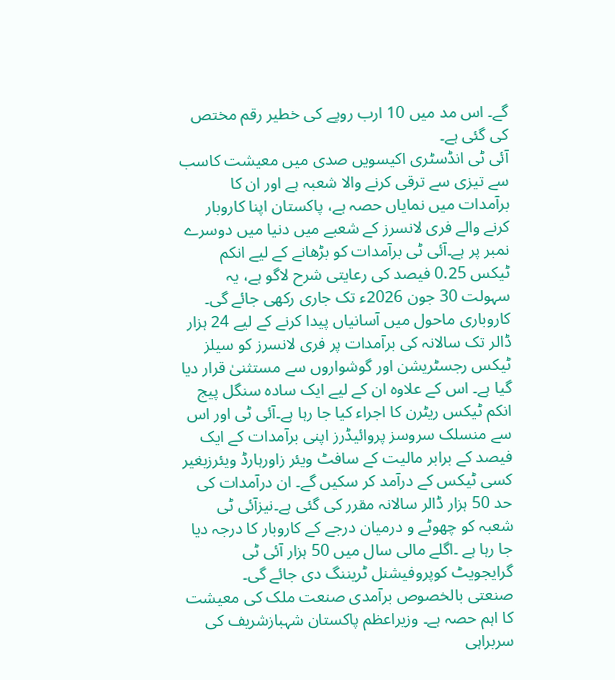گے۔ اس مد میں 10 ارب روپے کی خطیر رقم مختص کی گئی ہے۔
آئی ٹی انڈسٹری اکیسویں صدی میں معیشت کاسب سے تیزی سے ترقی کرنے والا شعبہ ہے اور ان کا برآمدات میں نمایاں حصہ ہے، پاکستان اپنا کاروبار کرنے والے فری لانسرز کے شعبے میں دنیا میں دوسرے نمبر پر ہے۔آئی ٹی برآمدات کو بڑھانے کے لیے انکم ٹیکس 0.25 فیصد کی رعایتی شرح لاگو ہے، یہ سہولت 30 جون 2026ء تک جاری رکھی جائے گی۔ کاروباری ماحول میں آسانیاں پیدا کرنے کے لیے 24 ہزار ڈالر تک سالانہ کی برآمدات پر فری لانسرز کو سیلز ٹیکس رجسٹریشن اور گوشواروں سے مستثنیٰ قرار دیا گیا ہے۔ اس کے علاوہ ان کے لیے ایک سادہ سنگل پیج انکم ٹیکس ریٹرن کا اجراء کیا جا رہا ہے۔آئی ٹی اور اس سے منسلک سروسز پروائیڈرز اپنی برآمدات کے ایک فیصد کے برابر مالیت کے سافٹ ویئر زاورہارڈ ویئرزبغیر کسی ٹیکس کے درآمد کر سکیں گے۔ ان درآمدات کی حد 50 ہزار ڈالر سالانہ مقرر کی گئی ہے۔نیزآئی ٹی شعبہ کو چھوٹے و درمیان درجے کے کاروبار کا درجہ دیا جا رہا ہے ۔اگلے مالی سال میں 50 ہزار آئی ٹی گرایجویٹ کوپروفیشنل ٹریننگ دی جائے گی۔
صنعتی بالخصوص برآمدی صنعت ملک کی معیشت کا اہم حصہ ہے۔ وزیراعظم پاکستان شہبازشریف کی سربراہی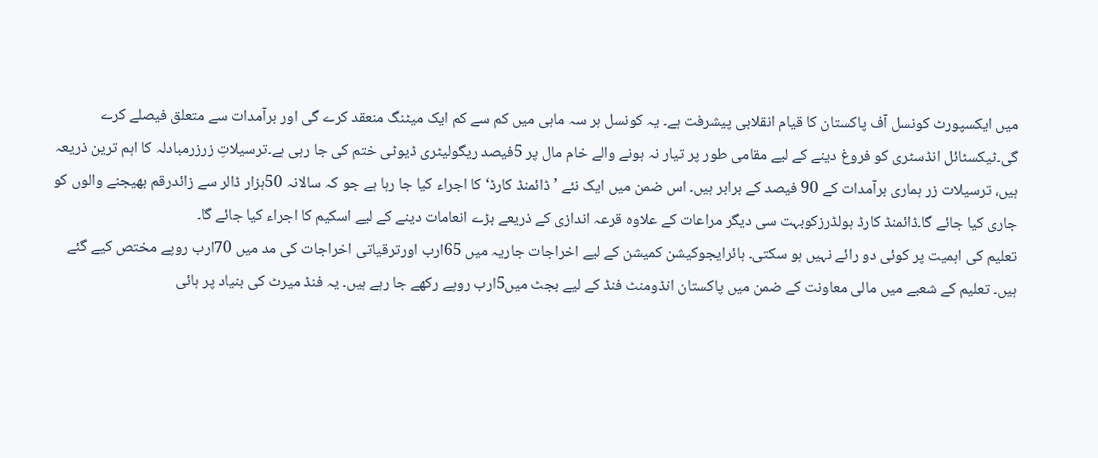میں ایکسپورٹ کونسل آف پاکستان کا قیام انقلابی پیشرفت ہے۔ یہ کونسل ہر سہ ماہی میں کم سے کم ایک میٹنگ منعقد کرے گی اور برآمدات سے متعلق فیصلے کرے گی۔ٹیکسٹائل انڈسٹری کو فروغ دینے کے لیے مقامی طور پر تیار نہ ہونے والے خام مال پر 5فیصد ریگولیٹری ڈیوٹی ختم کی جا رہی ہے۔ترسیلاتِ زرزرمبادلہ کا اہم ترین ذریعہ ہیں، ترسیلات زر ہماری برآمدات کے 90 فیصد کے برابر ہیں۔ اس ضمن میں ایک نئے ’ڈائمنڈ کارڈ‘ کا اجراء کیا جا رہا ہے جو کہ سالانہ 50ہزار ڈالر سے زائدرقم بھیجنے والوں کو جاری کیا جائے گا۔ڈائمنڈ کارڈ ہولڈرزکوبہت سی دیگر مراعات کے علاوہ قرعہ اندازی کے ذریعے بڑے انعامات دینے کے لیے اسکیم کا اجراء کیا جائے گا۔
تعلیم کی اہمیت پر کوئی دو رائے نہیں ہو سکتی۔ ہائرایجوکیشن کمیشن کے لیے اخراجات جاریہ میں 65ارب اورترقیاتی اخراجات کی مد میں 70ارب روپے مختص کیے گئے ہیں۔ تعلیم کے شعبے میں مالی معاونت کے ضمن میں پاکستان انڈومنٹ فنڈ کے لیے بجٹ میں5ارب روپے رکھے جا رہے ہیں۔ یہ فنڈ میرٹ کی بنیاد پر ہائی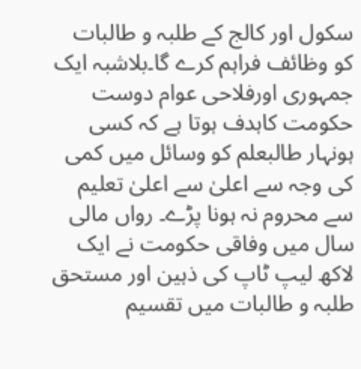سکول اور کالج کے طلبہ و طالبات کو وظائف فراہم کرے گا۔بلاشبہ ایک جمہوری اورفلاحی عوام دوست حکومت کاہدف ہوتا ہے کہ کسی ہونہار طالبعلم کو وسائل میں کمی کی وجہ سے اعلیٰ سے اعلیٰ تعلیم سے محروم نہ ہونا پڑے۔ رواں مالی سال میں وفاقی حکومت نے ایک لاکھ لیپ ٹاپ کی ذہین اور مستحق طلبہ و طالبات میں تقسیم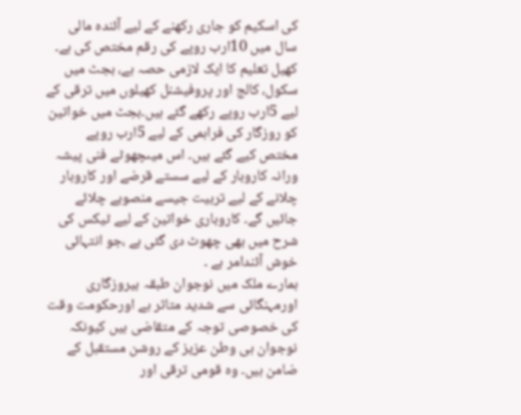کی اسکیم کو جاری رکھنے کے لیے آئندہ مالی سال میں 10ارب روپے کی رقم مختص کی ہے۔ کھیل تعلیم کا ایک لازمی حصہ ہے، بجٹ میں سکول، کالج اور پروفیشنل کھیلوں میں ترقی کے لیے 5ارب روپے رکھے گئے ہیں۔بجٹ میں خواتین کو روزگار کی فراہمی کے لیے 5ارب روپے مختص کیے گئے ہیں۔ اس میںچھوٹے فنی پیشہ ورانہ کاروبار کے لیے سستے قرضے اور کاروبار چلانے کے لیے تربیت جیسے منصوبے چلائے جائیں گے۔ کاروباری خواتین کے لیے ٹیکس کی شرح میں بھی چھوٹ دی گئی ہے ،جو انتہائی خوش آئندامر ہے ۔
ہمارے ملک میں نوجوان طبقہ بیروزگاری اورمہنگائی سے شدید متاثر ہے اورحکومت وقت کی خصوصی توجہ کے متقاضی ہیں کیونکہ نوجوان ہی وطن عزیز کے روشن مستقبل کے ضامن ہیں۔ وہ قومی ترقی اور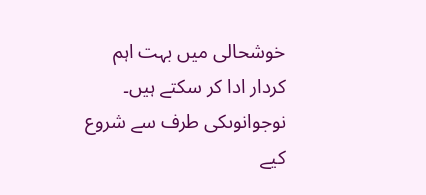خوشحالی میں بہت اہم کردار ادا کر سکتے ہیں۔ نوجوانوںکی طرف سے شروع کیے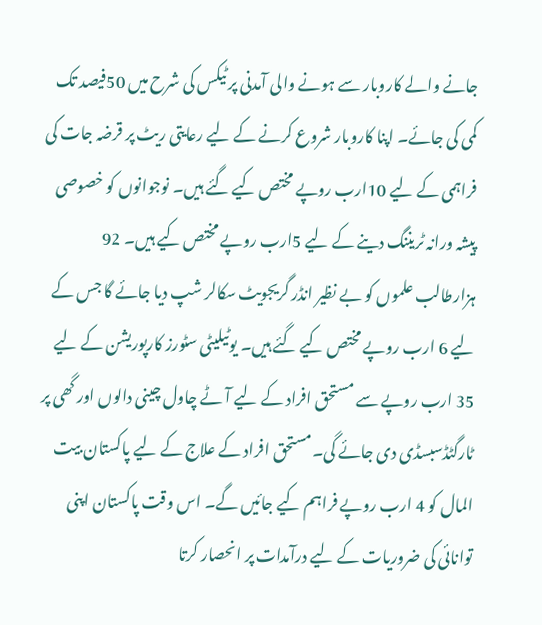جانے والے کاروبار سے ہونے والی آمدنی پر ٹیکس کی شرح میں 50فیصد تک کمی کی جائے۔ اپنا کاروبار شروع کرنے کے لیے رعایتی ریٹ پر قرضہ جات کی فراہمی کے لیے 10ارب روپے مختص کیے گئے ہیں۔ نوجوانوں کو خصوصی پیشہ ورانہ ٹریننگ دینے کے لیے 5ارب روپے مختص کیے ہیں۔ 92 ہزارطالب علموں کو بے نظیر انڈر گریجویٹ سکالر شپ دیا جائے گا جس کے لیے 6 ارب روپے مختص کیے گئے ہیں۔ یوٹیلیٹی سٹورز کارپوریشن کے لیے 35 ارب روپے سے مستحق افراد کے لیے آٹے چاول چینی دالوں اور گھی پر ٹارگٹڈسبسڈی دی جائے گی۔مستحق افراد کے علاج کے لیے پاکستان بیت المال کو 4 ارب روپے فراہم کیے جائیں گے۔ اس وقت پاکستان اپنی توانائی کی ضروریات کے لیے درآمدات پر انحصار کرتا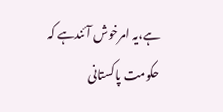ہے،یہ امرخوش آئندہے کہ حکومت پاکستانی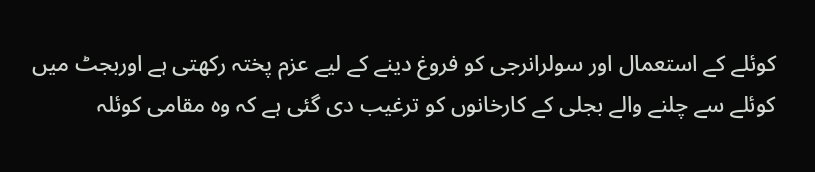کوئلے کے استعمال اور سولرانرجی کو فروغ دینے کے لیے عزم پختہ رکھتی ہے اوربجٹ میں کوئلے سے چلنے والے بجلی کے کارخانوں کو ترغیب دی گئی ہے کہ وہ مقامی کوئلہ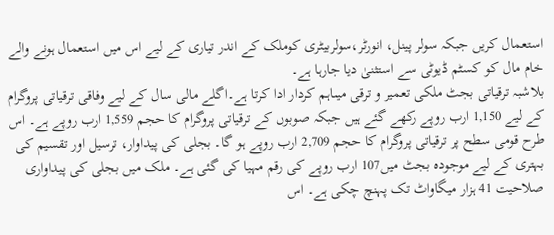استعمال کریں جبکہ سولر پینل، انورٹر،سولربیٹری کوملک کے اندر تیاری کے لیے اس میں استعمال ہونے والے خام مال کو کسٹم ڈیوٹی سے استثنیٰ دیا جارہا ہے۔
بلاشبہ ترقیاتی بجٹ ملکی تعمیر و ترقی میںاہم کردار ادا کرتا ہے۔اگلے مالی سال کے لیے وفاقی ترقیاتی پروگرام کے لیے 1,150 ارب روپے رکھے گئے ہیں جبکہ صوبوں کے ترقیاتی پروگرام کا حجم 1,559 ارب روپے ہے۔ اس طرح قومی سطح پر ترقیاتی پروگرام کا حجم 2,709 ارب روپے ہو گا۔ بجلی کی پیداوار، ترسیل اور تقسیم کی بہتری کے لیے موجودہ بجٹ میں107 ارب روپے کی رقم مہیا کی گئی ہے۔ ملک میں بجلی کی پیداواری صلاحیت 41 ہزار میگاواٹ تک پہنچ چکی ہے۔ اس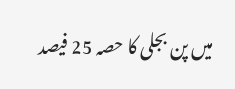میں پن بجلی کا حصہ 25 فیصد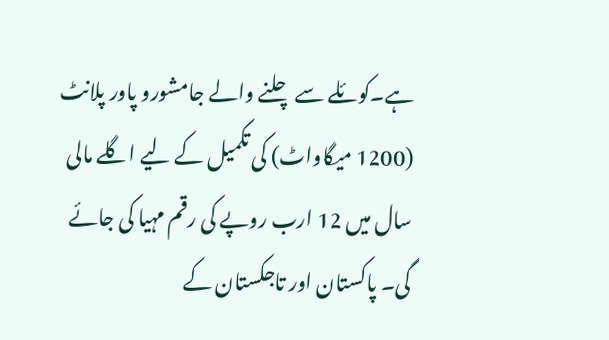ہے۔کوئلے سے چلنے والے جامشورو پاور پلانٹ (1200 میگاواٹ) کی تکمیل کے لیے اگلے مالی سال میں 12 ارب روپے کی رقم مہیا کی جائے گی۔ پاکستان اور تاجکستان کے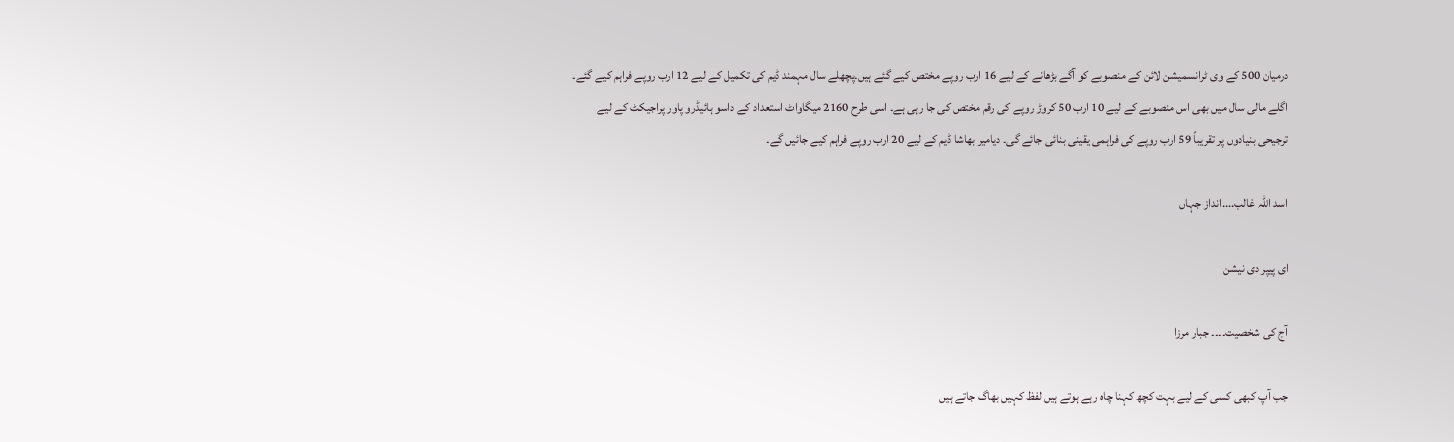درمیان 500 کے وی ٹرانسمیشن لائن کے منصوبے کو آگے بڑھانے کے لیے 16 ارب روپے مختص کیے گئے ہیں۔پچھلے سال مہمند ڈیم کی تکمیل کے لیے 12 ارب روپے فراہم کیے گئے۔ اگلے مالی سال میں بھی اس منصوبے کے لیے 10 ارب 50 کروڑ روپے کی رقم مختص کی جا رہی ہے۔ اسی طرح 2160 میگاواٹ استعداد کے داسو ہائیڈرو پاور پراجیکٹ کے لیے ترجیحی بنیادوں پر تقریباً 59 ارب روپے کی فراہمی یقینی بنائی جائے گی۔ دیامیر بھاشا ڈیم کے لیے 20 ارب روپے فراہم کیے جائیں گے۔

اسد اللہ غالب....انداز جہاں

ای پیپر دی نیشن

آج کی شخصیت۔۔۔۔ جبار مرزا

جب آپ کبھی کسی کے لیے بہت کچھ کہنا چاہ رہے ہوتے ہیں لفظ کہیں بھاگ جاتے ہیں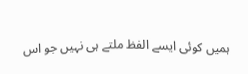ہمیں کوئی ایسے الفظ ملتے ہی نہیں جو اس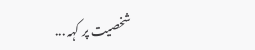شخصیت پر کہہ ...